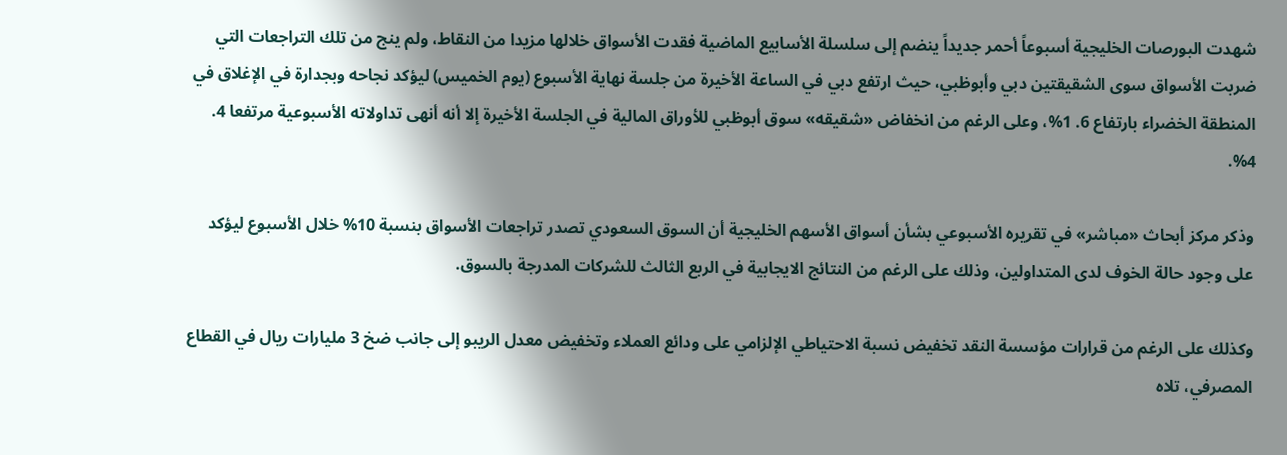شهدت البورصات الخليجية أسبوعاً أحمر جديداً ينضم إلى سلسلة الأسابيع الماضية فقدت الأسواق خلالها مزيدا من النقاط، ولم ينج من تلك التراجعات التي ضربت الأسواق سوى الشقيقتين دبي وأبوظبي، حيث ارتفع دبي في الساعة الأخيرة من جلسة نهاية الأسبوع (يوم الخميس) ليؤكد نجاحه وبجدارة في الإغلاق في المنطقة الخضراء بارتفاع 6. 1%، وعلى الرغم من انخفاض «شقيقه» سوق أبوظبي للأوراق المالية في الجلسة الأخيرة إلا أنه أنهى تداولاته الأسبوعية مرتفعا 4. 4%.

وذكر مركز أبحاث «مباشر» في تقريره الأسبوعي بشأن أسواق الأسهم الخليجية أن السوق السعودي تصدر تراجعات الأسواق بنسبة 10% خلال الأسبوع ليؤكد على وجود حالة الخوف لدى المتداولين، وذلك على الرغم من النتائج الايجابية في الربع الثالث للشركات المدرجة بالسوق.

وكذلك على الرغم من قرارات مؤسسة النقد تخفيض نسبة الاحتياطي الإلزامي على ودائع العملاء وتخفيض معدل الريبو إلى جانب ضخ 3 مليارات ريال في القطاع المصرفي، تلاه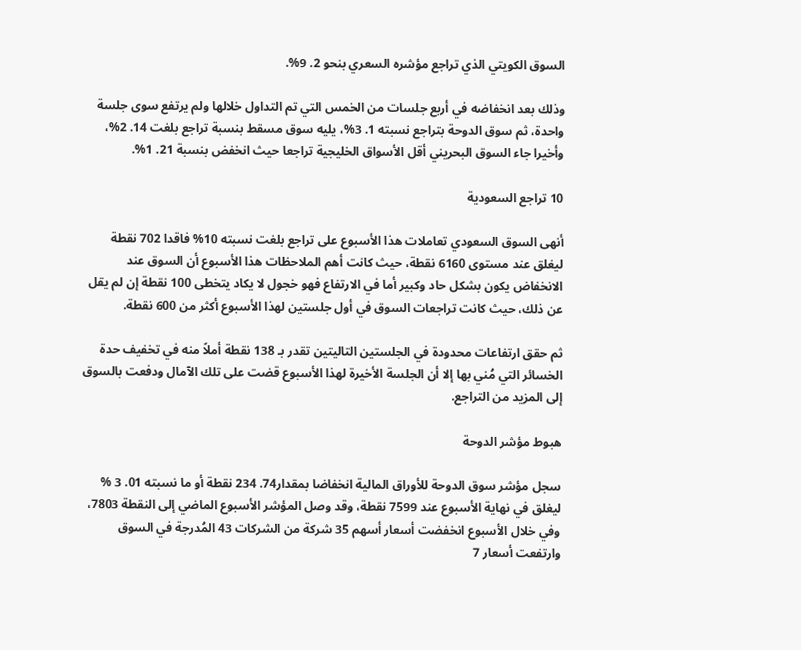السوق الكويتي الذي تراجع مؤشره السعري بنحو 2. 9%.

وذلك بعد انخفاضه في أربع جلسات من الخمس التي تم التداول خلالها ولم يرتفع سوى جلسة واحدة، ثم سوق الدوحة بتراجع نسبته 1. 3%، يليه سوق مسقط بنسبة تراجع بلغت 14. 2%، وأخيرا جاء السوق البحريني أقل الأسواق الخليجية تراجعا حيث انخفض بنسبة 21. 1%.

10 تراجع السعودية

أنهى السوق السعودي تعاملات هذا الأسبوع على تراجع بلغت نسبته 10% فاقدا 702 نقطة ليغلق عند مستوى 6160 نقطة، حيث كانت أهم الملاحظات هذا الأسبوع أن السوق عند الانخفاض يكون بشكل حاد وكبير أما في الارتفاع فهو خجول لا يكاد يتخطى 100 نقطة إن لم يقل عن ذلك، حيث كانت تراجعات السوق في أول جلستين لهذا الأسبوع أكثر من 600 نقطة.

ثم حقق ارتفاعات محدودة في الجلستين التاليتين تقدر بـ 138 نقطة أملاً منه في تخفيف حدة الخسائر التي مُني بها إلا أن الجلسة الأخيرة لهذا الأسبوع قضت على تلك الآمال ودفعت بالسوق إلى المزيد من التراجع.

هبوط مؤشر الدوحة

سجل مؤشر سوق الدوحة للأوراق المالية انخفاضا بمقدار74. 234 نقطة أو ما نسبته 01. 3 % ليغلق في نهاية الأسبوع عند 7599 نقطة، وقد وصل المؤشر الأسبوع الماضي إلى النقطة 7803، وفي خلال الأسبوع انخفضت أسعار أسهم 35 شركة من الشركات 43 المُدرجة في السوق وارتفعت أسعار 7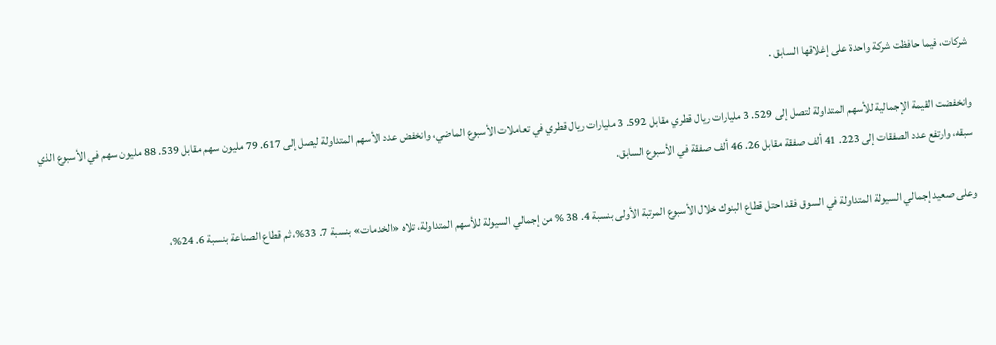شركات، فيما حافظت شركة واحدة على إغلاقها السابق .

وانخفضت القيمة الإجمالية للأسهم المتداولة لتصل إلى 529. 3 مليارات ريال قطري مقابل 592. 3 مليارات ريال قطري في تعاملات الأسبوع الماضي، وانخفض عدد الأسهم المتداولة ليصل إلى 617. 79 مليون سهم مقابل 539. 88 مليون سهم في الأسبوع الذي سبقه، وارتفع عدد الصفقات إلى 223. 41 ألف صفقة مقابل 26. 46 ألف صفقة في الأسبوع السابق.

وعلى صعيد إجمالي السيولة المتداولة في السوق فقد احتل قطاع البنوك خلال الأسبوع المرتبة الأولى بنسبة 4. 38 % من إجمالي السيولة للأسهم المتداولة، تلاه «الخدمات» بنسبة 7. 33%، ثم قطاع الصناعة بنسبة 6. 24%،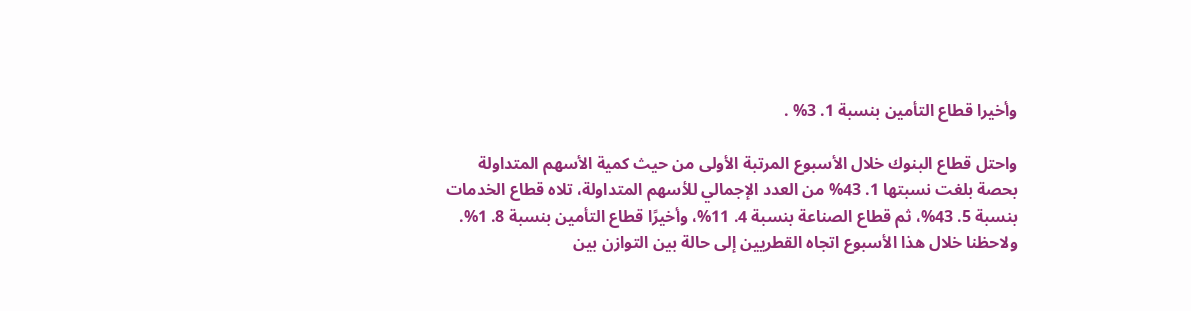وأخيرا قطاع التأمين بنسبة 1. 3% .

واحتل قطاع البنوك خلال الأسبوع المرتبة الأولى من حيث كمية الأسهم المتداولة بحصة بلغت نسبتها 1. 43% من العدد الإجمالي للأسهم المتداولة، تلاه قطاع الخدمات بنسبة 5. 43%، ثم قطاع الصناعة بنسبة 4. 11%، وأخيرًا قطاع التأمين بنسبة 8. 1%. ولاحظنا خلال هذا الأسبوع اتجاه القطريين إلى حالة بين التوازن بين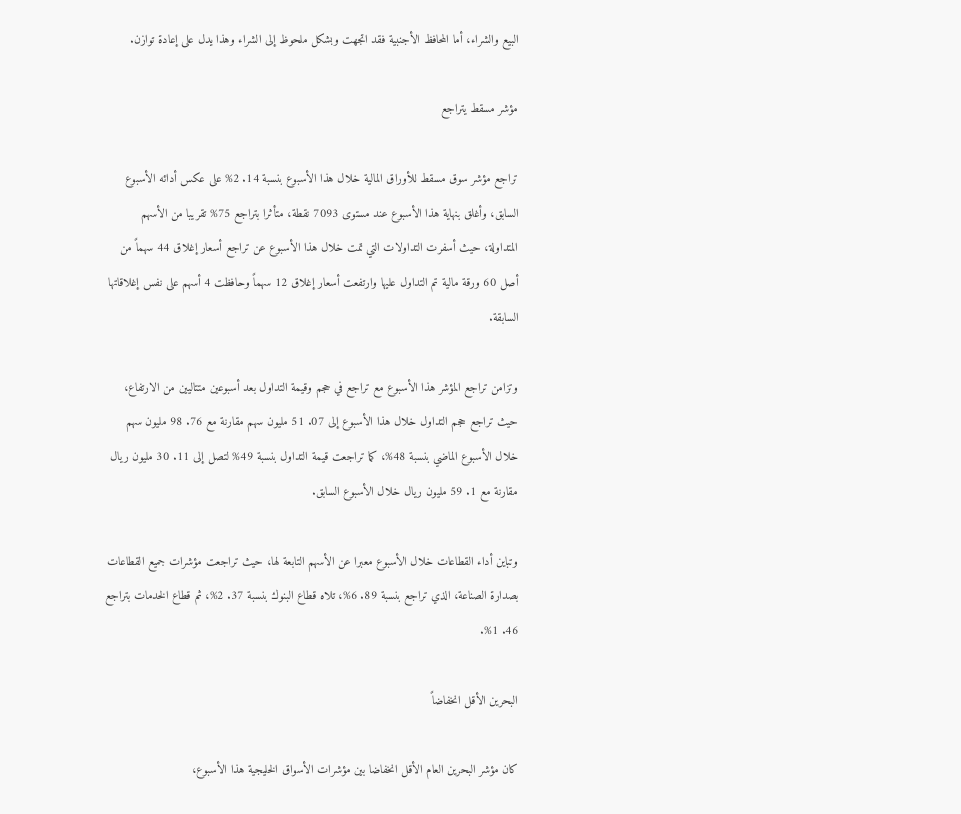البيع والشراء، أما المحافظ الأجنبية فقد اتجهت وبشكل ملحوظ إلى الشراء وهذا يدل على إعادة توازن.

مؤشر مسقط يتراجع

تراجع مؤشر سوق مسقط للأوراق المالية خلال هذا الأسبوع بنسبة 14. 2% على عكس أدائه الأسبوع السابق، وأغلق بنهاية هذا الأسبوع عند مستوى 7093 نقطة، متأثرا بتراجع 75% تقريبا من الأسهم المتداولة، حيث أسفرت التداولات التي تمت خلال هذا الأسبوع عن تراجع أسعار إغلاق 44 سهماً من أصل 60 ورقة مالية تم التداول عليها وارتفعت أسعار إغلاق 12 سهماً وحافظت 4 أسهم على نفس إغلاقاتها السابقة.

وتزامن تراجع المؤشر هذا الأسبوع مع تراجع في حجم وقيمة التداول بعد أسبوعين متتاليين من الارتفاع، حيث تراجع حجم التداول خلال هذا الأسبوع إلى 07. 51 مليون سهم مقارنة مع 76. 98 مليون سهم خلال الأسبوع الماضي بنسبة 48%، كما تراجعت قيمة التداول بنسبة 49% لتصل إلى 11. 30 مليون ريال مقارنة مع 1. 59 مليون ريال خلال الأسبوع السابق.

وتباين أداء القطاعات خلال الأسبوع معبرا عن الأسهم التابعة لها، حيث تراجعت مؤشرات جميع القطاعات بصدارة الصناعة، الذي تراجع بنسبة 89. 6%، تلاه قطاع البنوك بنسبة 37. 2%، ثم قطاع الخدمات بتراجع 46. 1%.

البحرين الأقل انخفاضاً

كان مؤشر البحرين العام الأقل انخفاضا بين مؤشرات الأسواق الخليجية هذا الأسبوع،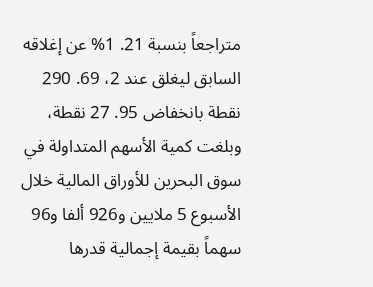متراجعاً بنسبة 21. 1% عن إغلاقه السابق ليغلق عند 2، 69. 290 نقطة بانخفاض 95. 27 نقطة، وبلغت كمية الأسهم المتداولة في سوق البحرين للأوراق المالية خلال الأسبوع 5 ملايين و926 ألفا و96 سهماً بقيمة إجمالية قدرها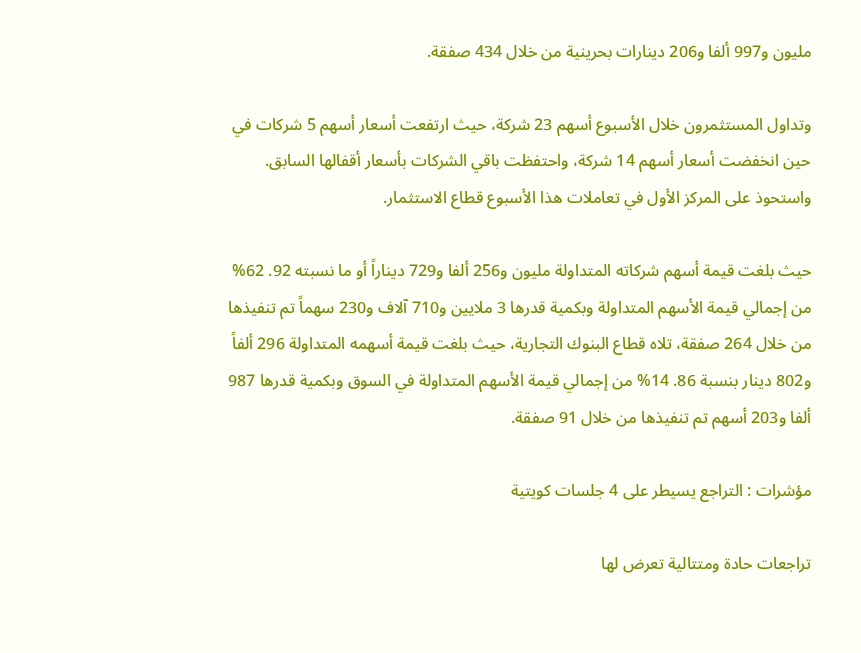مليون و997 ألفا و206 دينارات بحرينية من خلال 434 صفقة.

وتداول المستثمرون خلال الأسبوع أسهم 23 شركة، حيث ارتفعت أسعار أسهم 5 شركات في حين انخفضت أسعار أسهم 14 شركة، واحتفظت باقي الشركات بأسعار أقفالها السابق. واستحوذ على المركز الأول في تعاملات هذا الأسبوع قطاع الاستثمار.

حيث بلغت قيمة أسهم شركاته المتداولة مليون و256 ألفا و729 ديناراً أو ما نسبته 92. 62% من إجمالي قيمة الأسهم المتداولة وبكمية قدرها 3 ملايين و710 آلاف و230 سهماً تم تنفيذها من خلال 264 صفقة، تلاه قطاع البنوك التجارية، حيث بلغت قيمة أسهمه المتداولة 296 ألفاً و802 دينار بنسبة 86. 14% من إجمالي قيمة الأسهم المتداولة في السوق وبكمية قدرها 987 ألفا و203 أسهم تم تنفيذها من خلال 91 صفقة.

مؤشرات : التراجع يسيطر على 4 جلسات كويتية

تراجعات حادة ومتتالية تعرض لها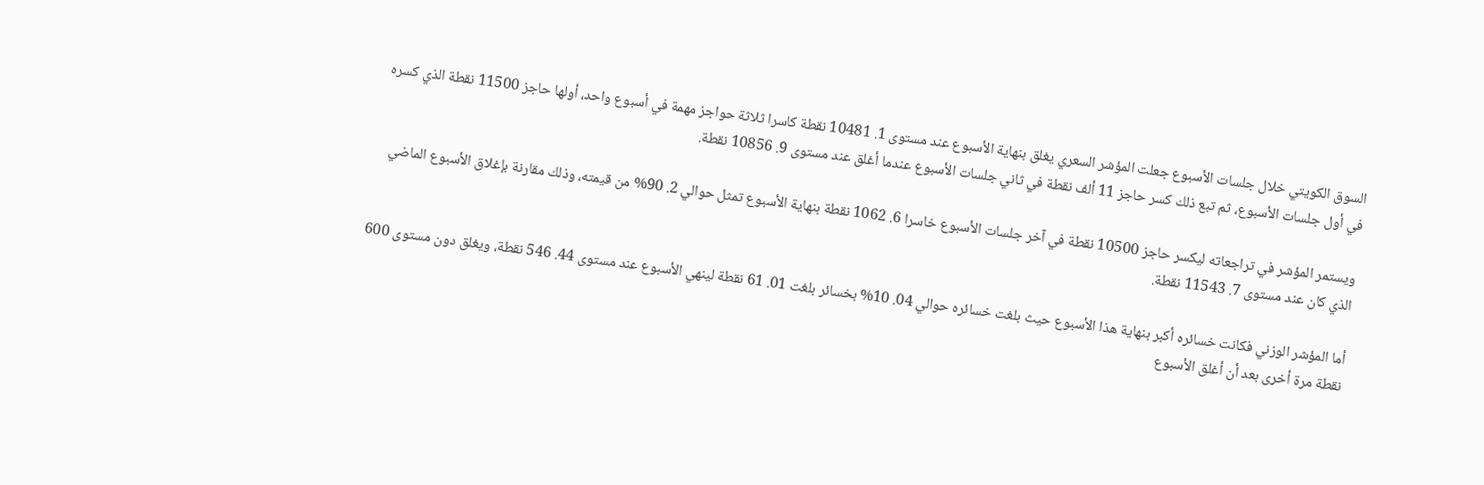السوق الكويتي خلال جلسات الأسبوع جعلت المؤشر السعري يغلق بنهاية الأسبوع عند مستوى 1. 10481 نقطة كاسرا ثلاثة حواجز مهمة في أسبوع واحد، أولها حاجز 11500 نقطة الذي كسره في أول جلسات الأسبوع، ثم تبع ذلك كسر حاجز 11 ألف نقطة في ثاني جلسات الأسبوع عندما أغلق عند مستوى 9. 10856 نقطة.

ويستمر المؤشر في تراجعاته ليكسر حاجز 10500 نقطة في آخر جلسات الأسبوع خاسرا 6. 1062 نقطة بنهاية الأسبوع تمثل حوالي 2. 90% من قيمته، وذلك مقارنة بإغلاق الأسبوع الماضي الذي كان عند مستوى 7. 11543 نقطة.

أما المؤشر الوزني فكانت خسائره أكبر بنهاية هذا الأسبوع حيث بلغت خسائره حوالي 04. 10% بخسائر بلغت 01. 61 نقطة لينهي الأسبوع عند مستوى 44. 546 نقطة، ويغلق دون مستوى 600 نقطة مرة أخرى بعد أن أغلق الأسبوع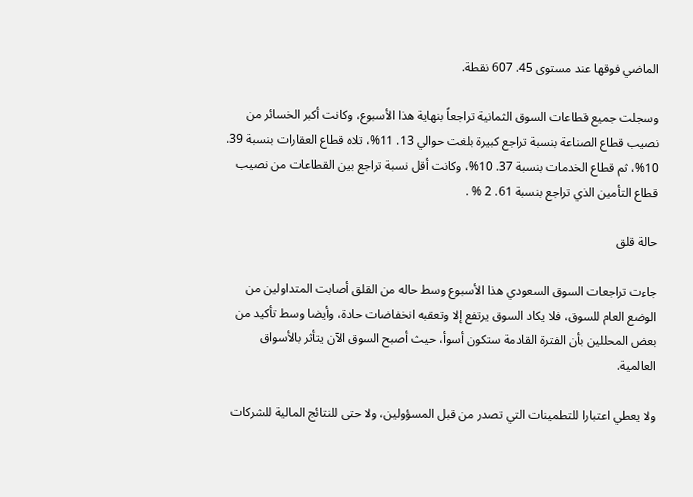الماضي فوقها عند مستوى 45. 607 نقطة.

وسجلت جميع قطاعات السوق الثمانية تراجعاً بنهاية هذا الأسبوع، وكانت أكبر الخسائر من نصيب قطاع الصناعة بنسبة تراجع كبيرة بلغت حوالي 13. 11%، تلاه قطاع العقارات بنسبة 39. 10%، ثم قطاع الخدمات بنسبة 37. 10%، وكانت أقل نسبة تراجع بين القطاعات من نصيب قطاع التأمين الذي تراجع بنسبة 61. 2 % .

حالة قلق

جاءت تراجعات السوق السعودي هذا الأسبوع وسط حاله من القلق أصابت المتداولين من الوضع العام للسوق، فلا يكاد السوق يرتفع إلا وتعقبه انخفاضات حادة، وأيضا وسط تأكيد من بعض المحللين بأن الفترة القادمة ستكون أسوأ، حيث أصبح السوق الآن يتأثر بالأسواق العالمية.

ولا يعطي اعتبارا للتطمينات التي تصدر من قبل المسؤولين، ولا حتى للنتائج المالية للشركات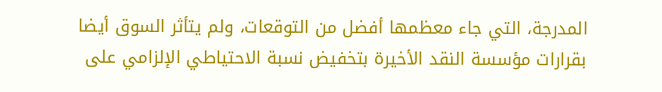المدرجة، التي جاء معظمها أفضل من التوقعات، ولم يتأثر السوق أيضا بقرارات مؤسسة النقد الأخيرة بتخفيض نسبة الاحتياطي الإلزامي على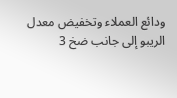ودائع العملاء وتخفيض معدل الريبو إلى جانب ضخ 3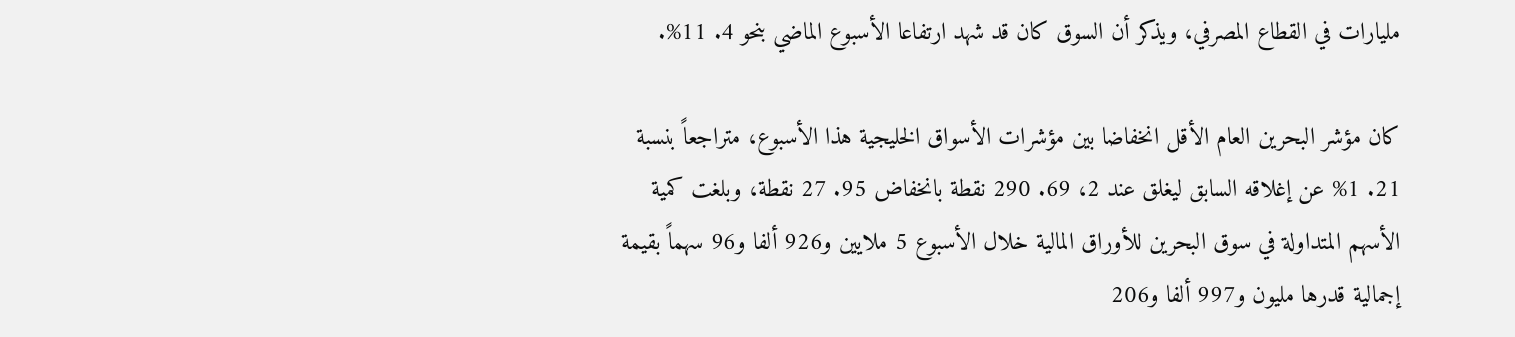مليارات في القطاع المصرفي، ويذكر أن السوق كان قد شهد ارتفاعا الأسبوع الماضي بنحو 4. 11%.

كان مؤشر البحرين العام الأقل انخفاضا بين مؤشرات الأسواق الخليجية هذا الأسبوع، متراجعاً بنسبة 21. 1% عن إغلاقه السابق ليغلق عند 2، 69. 290 نقطة بانخفاض 95. 27 نقطة، وبلغت كمية الأسهم المتداولة في سوق البحرين للأوراق المالية خلال الأسبوع 5 ملايين و926 ألفا و96 سهماً بقيمة إجمالية قدرها مليون و997 ألفا و206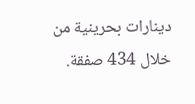دينارات بحرينية من خلال 434 صفقة.